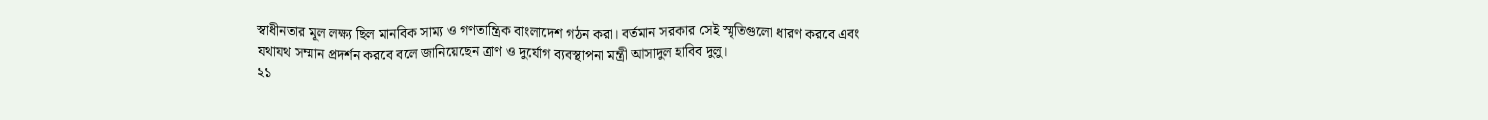স্বাধীনতার মূল লক্ষ্য ছিল মানবিক সাম্য ও গণতান্ত্রিক বাংলাদেশ গঠন করা। বর্তমান সরকার সেই স্মৃতিগুলো ধারণ করবে এবং যথাযথ সম্মান প্রদর্শন করবে বলে জানিয়েছেন ত্রাণ ও দুর্যোগ ব্যবস্থাপনা মন্ত্রী আসাদুল হাবিব দুলু।
২১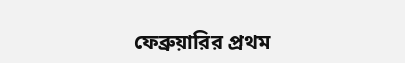ফেব্রুয়ারির প্রথম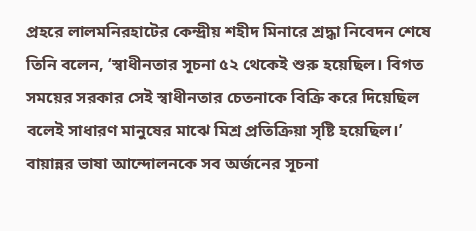প্রহরে লালমনিরহাটের কেন্দ্রীয় শহীদ মিনারে শ্রদ্ধা নিবেদন শেষে তিনি বলেন, ‘স্বাধীনতার সূচনা ৫২ থেকেই শুরু হয়েছিল। বিগত সময়ের সরকার সেই স্বাধীনতার চেতনাকে বিক্রি করে দিয়েছিল বলেই সাধারণ মানুষের মাঝে মিশ্র প্রতিক্রিয়া সৃষ্টি হয়েছিল।’
বায়ান্নর ভাষা আন্দোলনকে সব অর্জনের সূচনা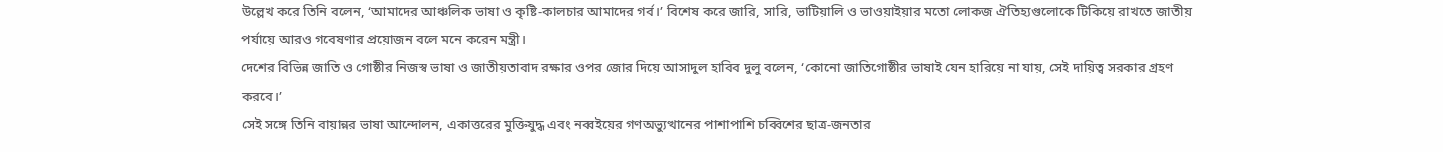উল্লেখ করে তিনি বলেন, ‘আমাদের আঞ্চলিক ভাষা ও কৃষ্টি-কালচার আমাদের গর্ব।’ বিশেষ করে জারি, সারি, ভাটিয়ালি ও ভাওয়াইয়ার মতো লোকজ ঐতিহ্যগুলোকে টিকিয়ে রাখতে জাতীয় পর্যায়ে আরও গবেষণার প্রয়োজন বলে মনে করেন মন্ত্রী।
দেশের বিভিন্ন জাতি ও গোষ্ঠীর নিজস্ব ভাষা ও জাতীয়তাবাদ রক্ষার ওপর জোর দিয়ে আসাদুল হাবিব দুলু বলেন, ‘কোনো জাতিগোষ্ঠীর ভাষাই যেন হারিয়ে না যায়, সেই দায়িত্ব সরকার গ্রহণ করবে।’
সেই সঙ্গে তিনি বায়ান্নর ভাষা আন্দোলন, একাত্তরের মুক্তিযুদ্ধ এবং নব্বইয়ের গণঅভ্যুত্থানের পাশাপাশি চব্বিশের ছাত্র-জনতার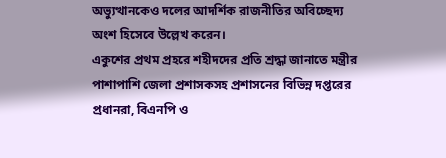অভ্যুত্থানকেও দলের আদর্শিক রাজনীতির অবিচ্ছেদ্য অংশ হিসেবে উল্লেখ করেন।
একুশের প্রথম প্রহরে শহীদদের প্রতি শ্রদ্ধা জানাতে মন্ত্রীর পাশাপাশি জেলা প্রশাসকসহ প্রশাসনের বিভিন্ন দপ্তরের প্রধানরা, বিএনপি ও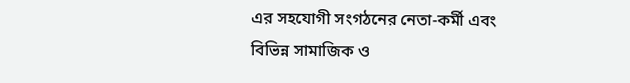এর সহযোগী সংগঠনের নেতা-কর্মী এবং বিভিন্ন সামাজিক ও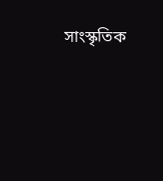সাংস্কৃতিক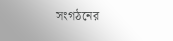সংগঠনের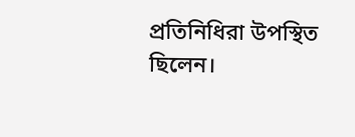প্রতিনিধিরা উপস্থিত ছিলেন।